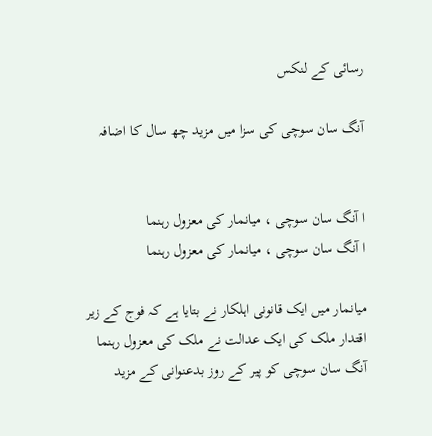رسائی کے لنکس

آنگ سان سوچی کی سزا میں مزید چھ سال کا اضافہ


ا آنگ سان سوچی ، میانمار کی معزول رہنما
ا آنگ سان سوچی ، میانمار کی معزول رہنما

میانمار میں ایک قانونی اہلکار نے بتایا ہے کہ فوج کے زیر اقتدار ملک کی ایک عدالت نے ملک کی معزول رہنما آنگ سان سوچی کو پیر کے روز بدعنوانی کے مزید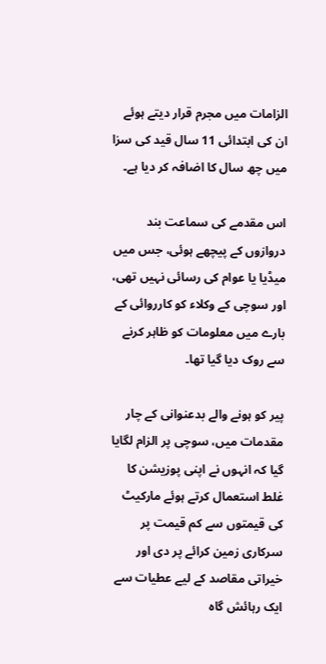الزامات میں مجرم قرار دیتے ہوئے ان کی ابتدائی 11 سال قید کی سزا میں چھ سال کا اضافہ کر دیا ہے۔

اس مقدمے کی سماعت بند دروازوں کے پیچھے ہوئی، جس میں میڈیا یا عوام کی رسائی نہیں تھی، اور سوچی کے وکلاء کو کارروائی کے بارے میں معلومات کو ظاہر کرنے سے روک دیا گیا تھا۔

پیر کو ہونے والے بدعنوانی کے چار مقدمات میں، سوچی پر الزام لگایا گیا کہ انہوں نے اپنی پوزیشن کا غلط استعمال کرتے ہوئے مارکیٹ کی قیمتوں سے کم قیمت پر سرکاری زمین کرائے پر دی اور خیراتی مقاصد کے لیے عطیات سے ایک رہائش گاہ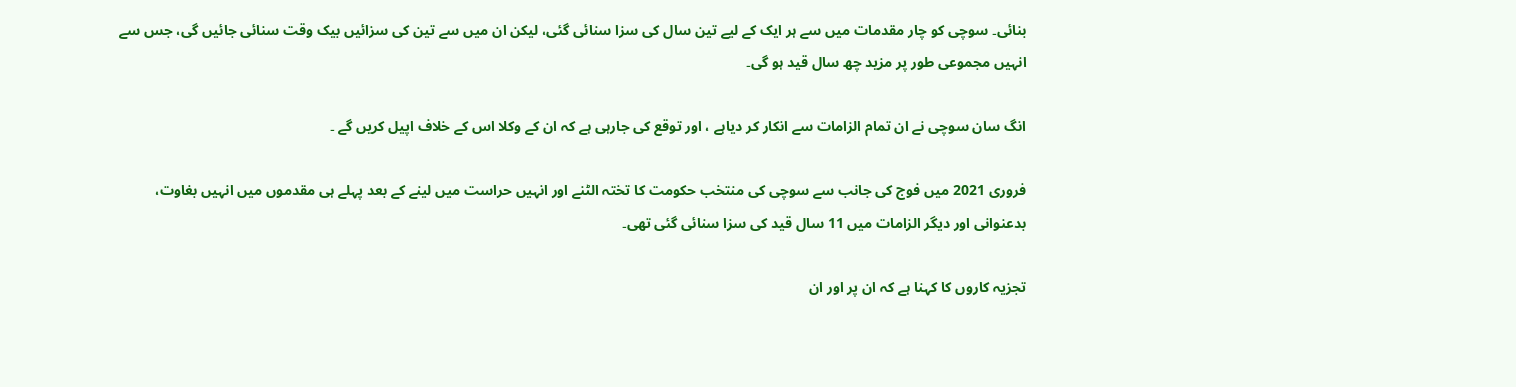بنائی۔ سوچی کو چار مقدمات میں سے ہر ایک کے لیے تین سال کی سزا سنائی گئی، لیکن ان میں سے تین کی سزائیں بیک وقت سنائی جائیں گی، جس سے انہیں مجموعی طور پر مزید چھ سال قید ہو گی۔

انگ سان سوچی نے ان تمام الزامات سے انکار کر دیاہے ، اور توقع کی جارہی ہے کہ ان کے وکلا اس کے خلاف اپیل کریں گے ۔

فروری 2021 میں فوج کی جانب سے سوچی کی منتخب حکومت کا تختہ الٹنے اور انہیں حراست میں لینے کے بعد پہلے ہی مقدموں میں انہیں بغاوت، بدعنوانی اور دیگر الزامات میں 11 سال قید کی سزا سنائی گئی تھی۔

تجزیہ کاروں کا کہنا ہے کہ ان پر اور ان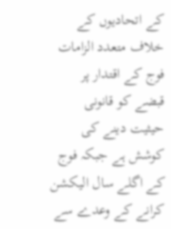کے اتحادیوں کے خلاف متعدد الزامات فوج کے اقتدار پر قبضے کو قانونی حیثیت دینے کی کوشش ہے جبکہ فوج کے اگلے سال الیکشن کرانے کے وعدے سے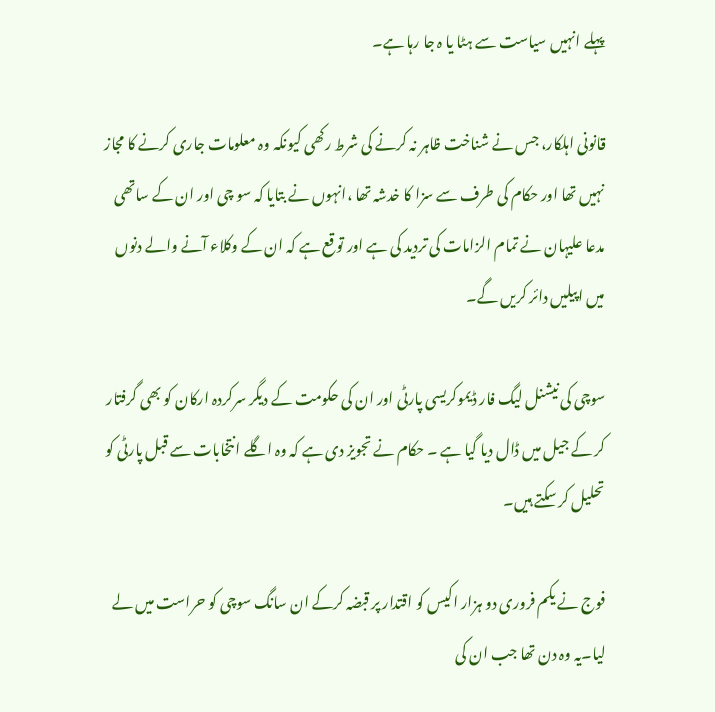پہلے انہیں سیاست سے ہٹا یا ہ جا رہا ہے۔

قانونی اہلکار، جس نے شناخت ظاہر نہ کرنے کی شرط رکھی کیونکہ وہ معلومات جاری کرنے کا مجاز نہیں تھا اور حکام کی طرف سے سزا کا خدشہ تھا ،انہوں نے بتایا کہ سو چی اور ان کے ساتھی مدعا علیہان نے تمام الزامات کی تردید کی ہے اور توقع ہے کہ ان کے وکلاء آنے والے دنوں میں اپیلیں دائر کریں گے۔

سوچی کی نیشنل لیگ فار ڈیموکریسی پارٹی اور ان کی حکومت کے دیگر سرکردہ ارکان کو بھی گرفتار کر کے جیل میں ڈال دیا گیا ہے ۔ حکام نے تجویز دی ہے کہ وہ اگلے انتخابات سے قبل پارٹی کو تحلیل کر سکتے ہیں۔

فوج نے یکم فروری دو ہزار اکیس کو اقتدار پر قبضہ کرکے ان سانگ سوچی کو حراست میں لے لیا۔یہ وہ دن تھا جب ان کی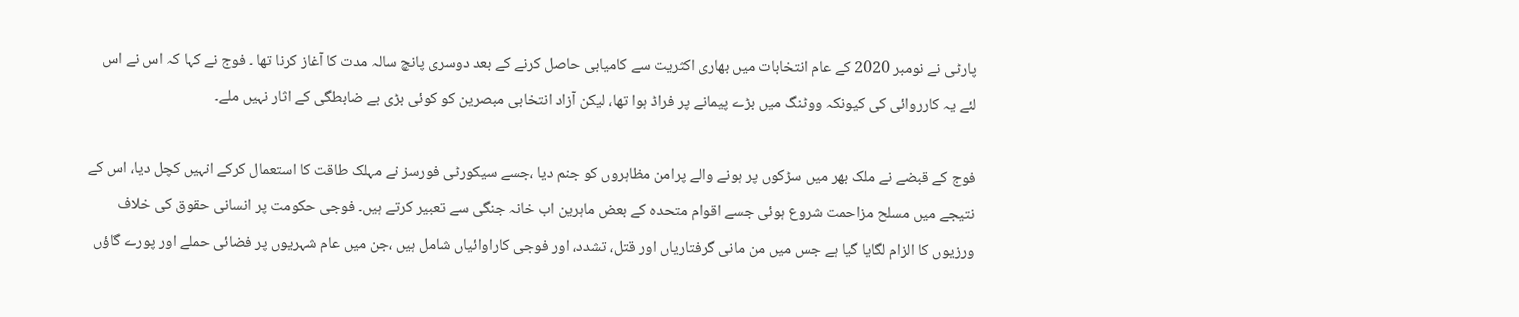پارٹی نے نومبر 2020 کے عام انتخابات میں بھاری اکثریت سے کامیابی حاصل کرنے کے بعد دوسری پانچ سالہ مدت کا آغاز کرنا تھا ۔ فوج نے کہا کہ اس نے اس لئے یہ کارروائی کی کیونکہ ووٹنگ میں بڑے پیمانے پر فراڈ ہوا تھا، لیکن آزاد انتخابی مبصرین کو کوئی بڑی بے ضابطگی کے اثار نہیں ملے۔

فوج کے قبضے نے ملک بھر میں سڑکوں پر ہونے والے پرامن مظاہروں کو جنم دیا ،جسے سیکورٹی فورسز نے مہلک طاقت کا استعمال کرکے انہیں کچل دیا، اس کے نتیجے میں مسلح مزاحمت شروع ہوئی جسے اقوام متحدہ کے بعض ماہرین اب خانہ جنگی سے تعبیر کرتے ہیں۔ فوجی حکومت پر انسانی حقوق کی خلاف ورزیوں کا الزام لگایا گیا ہے جس میں من مانی گرفتاریاں اور قتل، تشدد، اور فوجی کاراوائیاں شامل ہیں ،جن میں عام شہریوں پر فضائی حملے اور پورے گاؤں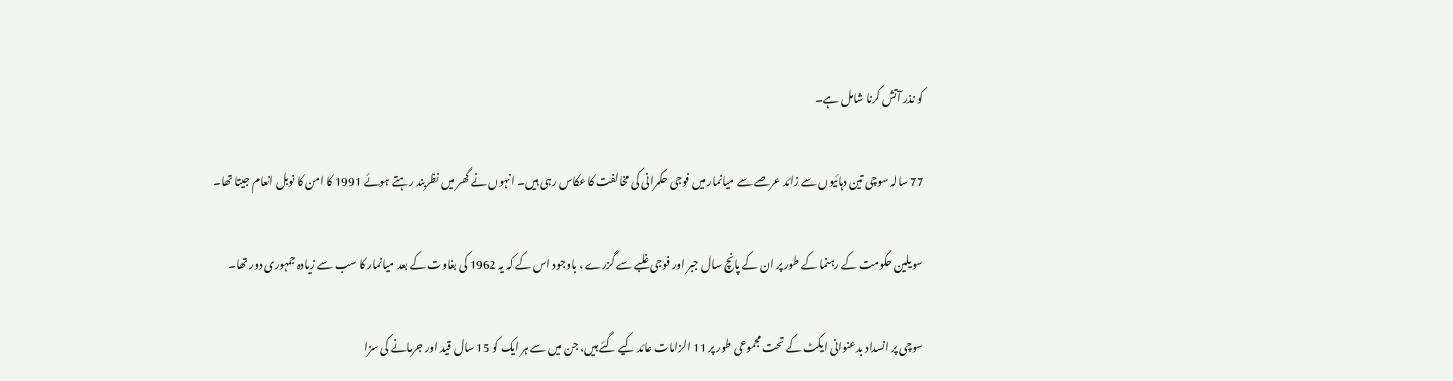کو نذر آتش کرنا شامل ہے۔

77 سالہ سوچی تین دہائیوں سے زائد عرصے سے میانمار میں فوجی حکمرانی کی مخالفت کا عکاس رہی ہیں۔ انہوں نے گھر میں نظربند رہتے ہوئے 1991 کا امن کا نوبل انعام جیتا تھا۔

سویلین حکومت کے رہنما کے طور پر ان کے پانچ سال جبر اور فوجی غلبے سے گزرے ، باوجود اس کے کہ یہ 1962 کی بغاوت کے بعد میانمار کا سب سے زیادہ جمہوری دور تھا۔

سوچی پر انسداد بدعنوانی ایکٹ کے تحت مجموعی طور پر 11 الزامات عائد کیے گئے ہیں، جن میں سے ہر ایک کو 15 سال قید اور جرمانے کی سزا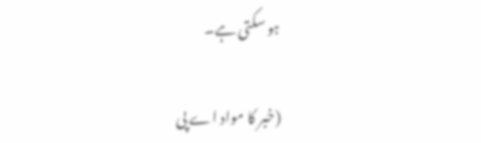ہو سکتی ہے۔

(خبر کا مواد اے پی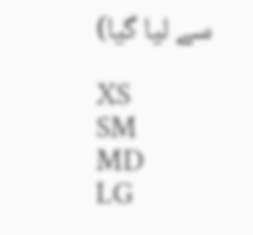سے لیا گیا)

XS
SM
MD
LG